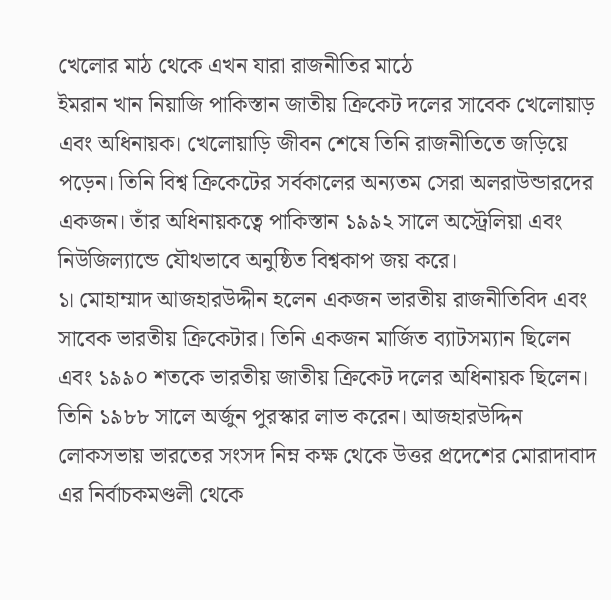খেলোর মাঠ থেকে এখন যারা রাজনীতির মাঠে
ইমরান খান নিয়াজি পাকিস্তান জাতীয় ক্রিকেট দলের সাবেক খেলোয়াড় এবং অধিনায়ক। খেলোয়াড়ি জীবন শেষে তিনি রাজনীতিতে জড়িয়ে পড়েন। তিনি বিশ্ব ক্রিকেটের সর্বকালের অন্যতম সেরা অলরাউন্ডারদের একজন। তাঁর অধিনায়কত্বে পাকিস্তান ১৯৯২ সালে অস্ট্রেলিয়া এবং নিউজিল্যান্ডে যৌথভাবে অনুষ্ঠিত বিশ্বকাপ জয় করে।
১। মোহাম্মাদ আজহারউদ্দীন হলেন একজন ভারতীয় রাজনীতিবিদ এবং সাবেক ভারতীয় ক্রিকেটার। তিনি একজন মার্জিত ব্যাটসম্যান ছিলেন এবং ১৯৯০ শতকে ভারতীয় জাতীয় ক্রিকেট দলের অধিনায়ক ছিলেন। তিনি ১৯৮৮ সালে অর্জুন পুরস্কার লাভ করেন। আজহারউদ্দিন লোকসভায় ভারতের সংসদ নিম্ন কক্ষ থেকে উত্তর প্রদেশের মোরাদাবাদ এর নির্বাচকমণ্ডলী থেকে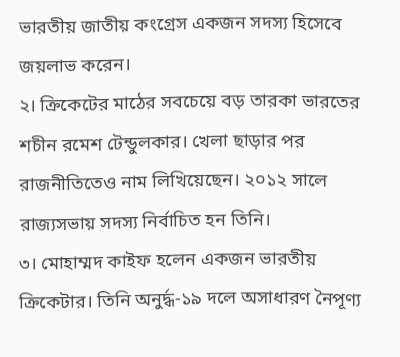ভারতীয় জাতীয় কংগ্রেস একজন সদস্য হিসেবে জয়লাভ করেন।
২। ক্রিকেটের মাঠের সবচেয়ে বড় তারকা ভারতের শচীন রমেশ টেন্ডুলকার। খেলা ছাড়ার পর রাজনীতিতেও নাম লিখিয়েছেন। ২০১২ সালে রাজ্যসভায় সদস্য নির্বাচিত হন তিনি।
৩। মোহাম্মদ কাইফ হলেন একজন ভারতীয় ক্রিকেটার। তিনি অনুর্দ্ধ-১৯ দলে অসাধারণ নৈপূণ্য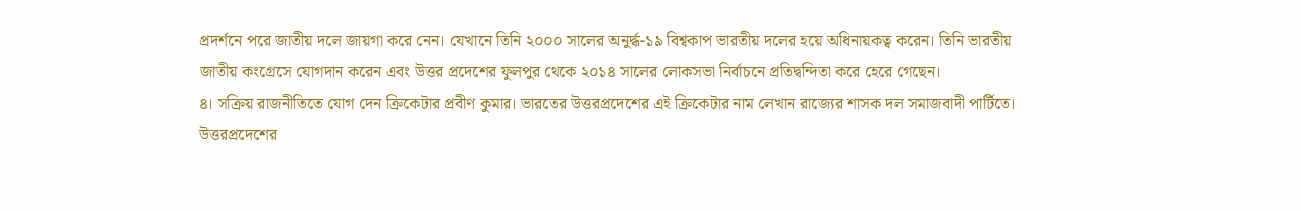প্রদর্শনে পরে জাতীয় দলে জায়গা করে নেন। যেখানে তিনি ২০০০ সালের অনুর্দ্ধ-১৯ বিশ্বকাপ ভারতীয় দলের হয়ে অধিনায়কত্ব করেন। তিনি ভারতীয় জাতীয় কংগ্রেসে যোগদান করেন এবং উত্তর প্রদেশের ফুলপুর থেকে ২০১৪ সালের লোকসভা নির্বাচনে প্রতিদ্বন্দিতা করে হেরে গেছেন।
৪। সক্রিয় রাজনীতিতে যোগ দেন ক্রিকেটার প্রবীণ কুমার। ভারতের উত্তরপ্রদেশের এই ক্রিকেটার নাম লেখান রাজ্যের শাসক দল সমাজবাদী পার্টিতে। উত্তরপ্রদেশের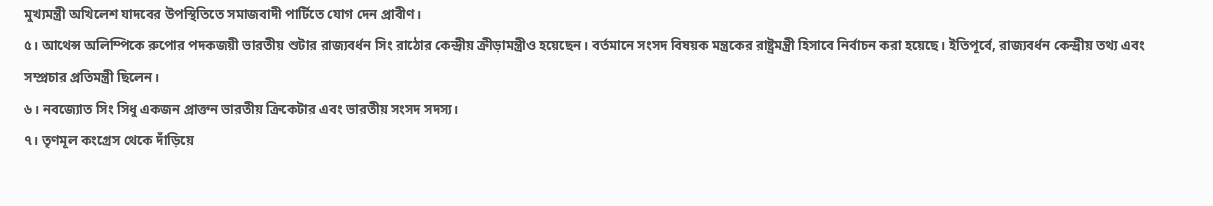মুখ্যমন্ত্রী অখিলেশ যাদবের উপস্থিতিতে সমাজবাদী পার্টিতে যোগ দেন প্রাবীণ।
৫। আথেন্স অলিম্পিকে রুপোর পদকজয়ী ভারতীয় শুটার রাজ্যবর্ধন সিং রাঠোর কেন্দ্রীয় ক্রীড়ামন্ত্রীও হয়েছেন। বর্তমানে সংসদ বিষয়ক মন্ত্রকের রাষ্ট্রমন্ত্রী হিসাবে নির্বাচন করা হয়েছে। ইতিপূর্বে, রাজ্যবর্ধন কেন্দ্রীয় তথ্য এবং সম্প্রচার প্রতিমন্ত্রী ছিলেন।
৬। নবজ্যোত সিং সিধু একজন প্রাক্তন ভারতীয় ক্রিকেটার এবং ভারতীয় সংসদ সদস্য।
৭। তৃণমূল কংগ্রেস থেকে দাঁড়িয়ে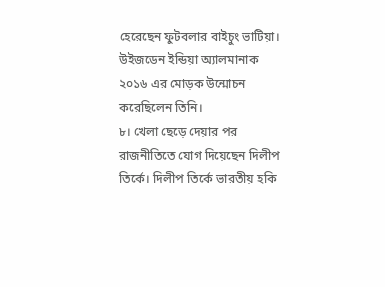হেরেছেন ফুটবলার বাইচুং ভাটিয়া। উইজডেন ইন্ডিয়া অ্যালমানাক ২০১৬ এর মোড়ক উন্মোচন করেছিলেন তিনি।
৮। খেলা ছেড়ে দেয়ার পর রাজনীতিতে যোগ দিয়েছেন দিলীপ তির্কে। দিলীপ তির্কে ভারতীয় হকি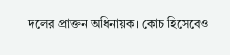দলের প্রাক্তন অধিনায়ক। কোচ হিসেবেও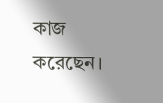কাজ করেছেন।